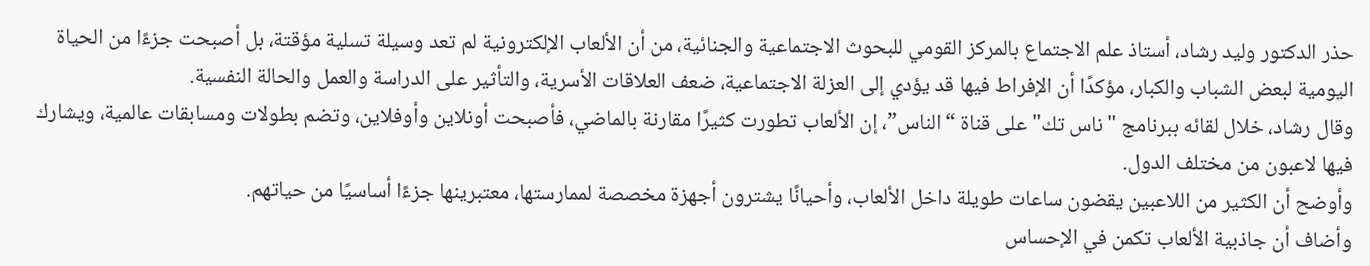حذر الدكتور وليد رشاد، أستاذ علم الاجتماع بالمركز القومي للبحوث الاجتماعية والجنائية، من أن الألعاب الإلكترونية لم تعد وسيلة تسلية مؤقتة، بل أصبحت جزءًا من الحياة اليومية لبعض الشباب والكبار، مؤكدًا أن الإفراط فيها قد يؤدي إلى العزلة الاجتماعية، ضعف العلاقات الأسرية، والتأثير على الدراسة والعمل والحالة النفسية.
وقال رشاد، خلال لقائه ببرنامج "ناس تك" على قناة “الناس”، إن الألعاب تطورت كثيرًا مقارنة بالماضي، فأصبحت أونلاين وأوفلاين، وتضم بطولات ومسابقات عالمية، ويشارك فيها لاعبون من مختلف الدول.
وأوضح أن الكثير من اللاعبين يقضون ساعات طويلة داخل الألعاب، وأحيانًا يشترون أجهزة مخصصة لممارستها، معتبرينها جزءًا أساسيًا من حياتهم.
وأضاف أن جاذبية الألعاب تكمن في الإحساس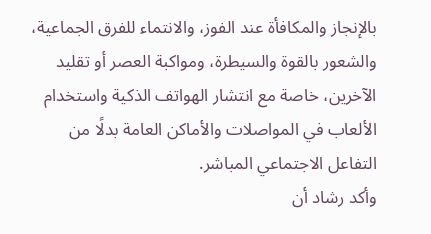بالإنجاز والمكافأة عند الفوز، والانتماء للفرق الجماعية، والشعور بالقوة والسيطرة، ومواكبة العصر أو تقليد الآخرين، خاصة مع انتشار الهواتف الذكية واستخدام الألعاب في المواصلات والأماكن العامة بدلًا من التفاعل الاجتماعي المباشر.
وأكد رشاد أن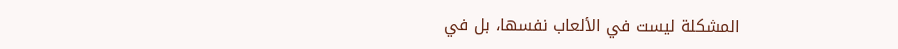المشكلة ليست في الألعاب نفسها، بل في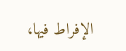الإفراط فيها،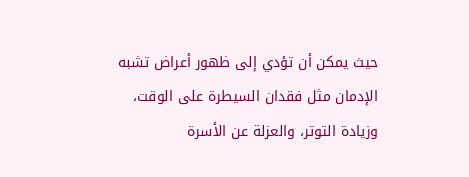حيث يمكن أن تؤدي إلى ظهور أعراض تشبه الإدمان مثل فقدان السيطرة على الوقت، وزيادة التوتر، والعزلة عن الأسرة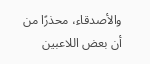والأصدقاء، محذرًا من أن بعض اللاعبين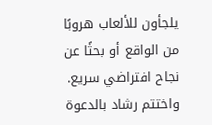يلجأون للألعاب هروبًا من الواقع أو بحثًا عن نجاح افتراضي سريع.
واختتم رشاد بالدعوة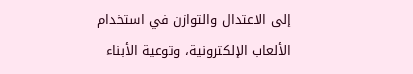إلى الاعتدال والتوازن في استخدام الألعاب الإلكترونية، وتوعية الأبناء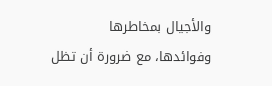والأجيال بمخاطرها وفوائدها، مع ضرورة أن تظل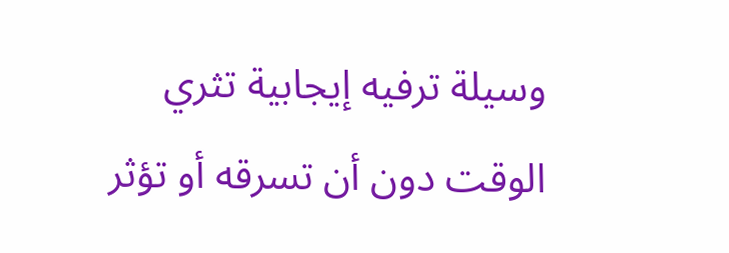وسيلة ترفيه إيجابية تثري الوقت دون أن تسرقه أو تؤثر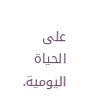على الحياة اليومية.